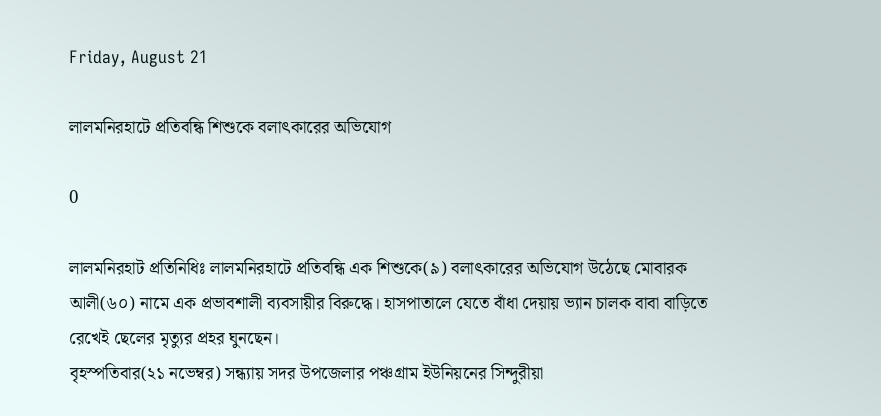Friday, August 21

লালমনিরহাটে প্রতিবন্ধি শিশুকে বলাৎকারের অভিযোগ

0

লালমনিরহাট প্রতিনিধিঃ লালমনিরহাটে প্রতিবন্ধি এক শিশুকে(৯) বলাৎকারের অভিযোগ উঠেছে মোবারক আলী(৬০) নামে এক প্রভাবশালী ব্যবসায়ীর বিরুদ্ধে। হাসপাতালে যেতে বাঁধা দেয়ায় ভ্যান চালক বাবা বাড়িতে রেখেই ছেলের মৃত্যুর প্রহর ঘুনছেন।
বৃহস্পতিবার(২১ নভেম্বর) সন্ধ্যায় সদর উপজেলার পঞ্চগ্রাম ইউনিয়নের সিন্দুরীয়া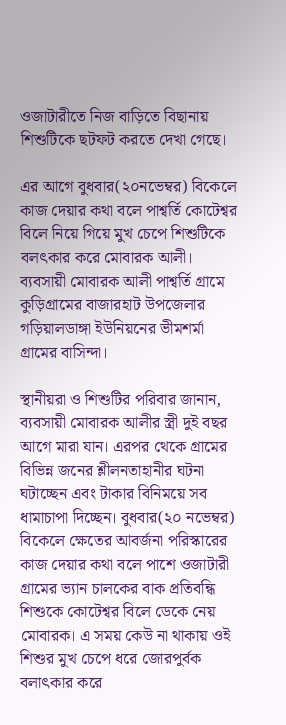ওজাটারীতে নিজ বাড়িতে বিছানায় শিশুটিকে ছটফট করতে দেখা গেছে।

এর আগে বুধবার(২০নভেম্বর) বিকেলে কাজ দেয়ার কথা বলে পাশ্বর্তি কোটেশ্বর বিলে নিয়ে গিয়ে মুখ চেপে শিশুটিকে বলৎকার করে মোবারক আলী। ব্যবসায়ী মোবারক আলী পাশ্বর্তি গ্রামে কুড়িগ্রামের বাজারহাট উপজেলার গড়িয়ালডাঙ্গা ইউনিয়নের ভীমশর্মা গ্রামের বাসিন্দা।

স্থানীয়রা ও শিশুটির পরিবার জানান, ব্যবসায়ী মোবারক আলীর স্ত্রী দুই বছর আগে মারা যান। এরপর থেকে গ্রামের বিভিন্ন জনের শ্লীলনতাহানীর ঘটনা ঘটাচ্ছেন এবং টাকার বিনিময়ে সব ধামাচাপা দিচ্ছেন। বুধবার(২০ নভেম্বর) বিকেলে ক্ষেতের আবর্জনা পরিস্কারের কাজ দেয়ার কথা বলে পাশে ওজাটারী গ্রামের ভ্যান চালকের বাক প্রতিবন্ধি শিশুকে কোটেশ্বর বিলে ডেকে নেয় মোবারক। এ সময় কেউ না থাকায় ওই শিশুর মুখ চেপে ধরে জোরপুর্বক বলাৎকার করে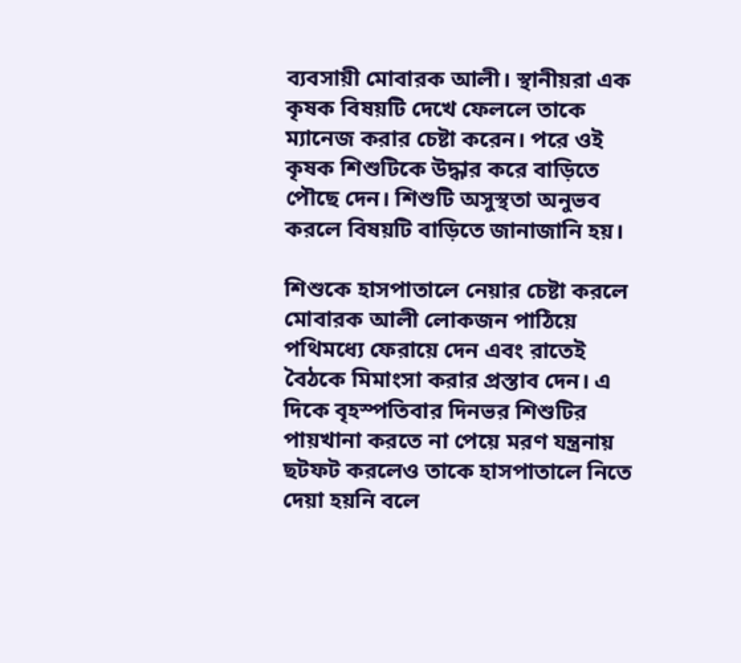ব্যবসায়ী মোবারক আলী। স্থানীয়রা এক কৃষক বিষয়টি দেখে ফেললে তাকে ম্যানেজ করার চেষ্টা করেন। পরে ওই কৃষক শিশুটিকে উদ্ধার করে বাড়িতে পৌছে দেন। শিশুটি অসুস্থতা অনুভব করলে বিষয়টি বাড়িতে জানাজানি হয়।

শিশুকে হাসপাতালে নেয়ার চেষ্টা করলে মোবারক আলী লোকজন পাঠিয়ে পথিমধ্যে ফেরায়ে দেন এবং রাতেই বৈঠকে মিমাংসা করার প্রস্তাব দেন। এ দিকে বৃহস্পতিবার দিনভর শিশুটির পায়খানা করতে না পেয়ে মরণ যন্ত্রনায় ছটফট করলেও তাকে হাসপাতালে নিতে দেয়া হয়নি বলে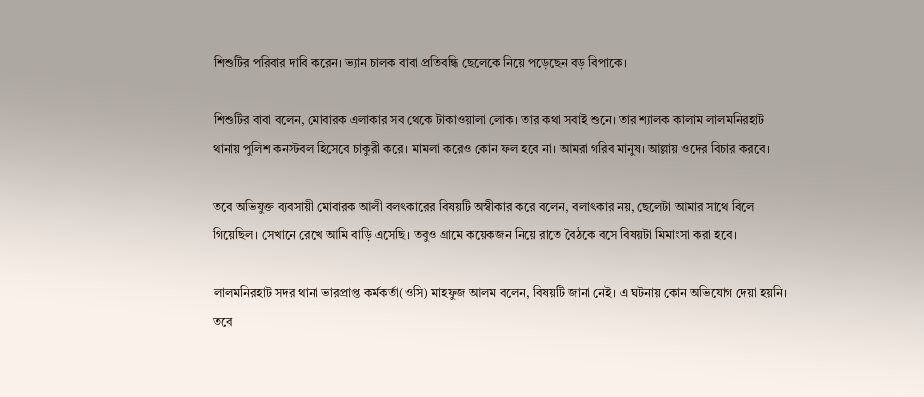শিশুটির পরিবার দাবি করেন। ভ্যান চালক বাবা প্রতিবন্ধি ছেলেকে নিয়ে পড়েছেন বড় বিপাকে।

শিশুটির বাবা বলেন, মোবারক এলাকার সব থেকে টাকাওয়ালা লোক। তার কথা সবাই শুনে। তার শ্যালক কালাম লালমনিরহাট থানায় পুলিশ কনস্টবল হিসেবে চাকুরী করে। মামলা করেও কোন ফল হবে না। আমরা গরিব মানুষ। আল্লায় ওদের বিচার করবে।

তবে অভিযুক্ত ব্যবসায়ী মোবারক আলী বলৎকারের বিষয়টি অস্বীকার করে বলেন, বলাৎকার নয়, ছেলেটা আমার সাথে বিলে গিয়েছিল। সেখানে রেখে আমি বাড়ি এসেছি। তবুও গ্রামে কয়েকজন নিয়ে রাতে বৈঠকে বসে বিষয়টা মিমাংসা করা হবে।

লালমনিরহাট সদর থানা ভারপ্রাপ্ত কর্মকর্তা(ওসি) মাহফুজ আলম বলেন, বিষয়টি জানা নেই। এ ঘটনায় কোন অভিযোগ দেয়া হয়নি। তবে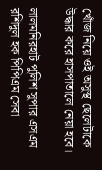খোঁজ নিয়ে ওই অসুস্থ ছেলেটাকে উদ্ধার করে হাসপাতালে নেয়া হবে।

লালমনিরহাট পুলিশ সুপার এসএম রশিদুল হক পিপিএম সেবা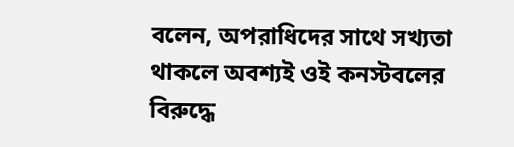বলেন, অপরাধিদের সাথে সখ্যতা থাকলে অবশ্যই ওই কনস্টবলের বিরুদ্ধে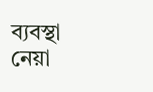ব্যবস্থা নেয়া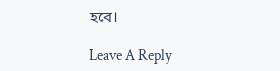হবে।

Leave A Reply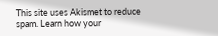This site uses Akismet to reduce spam. Learn how your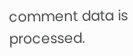comment data is processed.